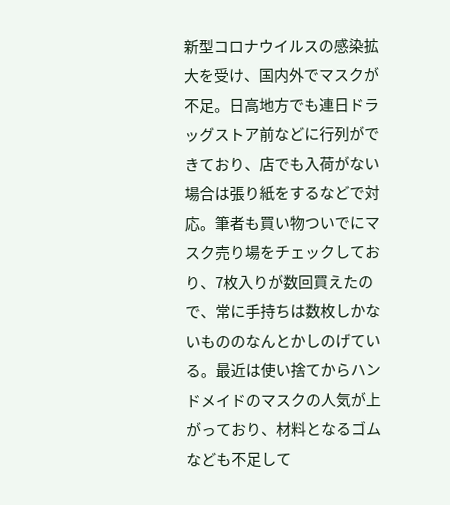新型コロナウイルスの感染拡大を受け、国内外でマスクが不足。日高地方でも連日ドラッグストア前などに行列ができており、店でも入荷がない場合は張り紙をするなどで対応。筆者も買い物ついでにマスク売り場をチェックしており、7枚入りが数回買えたので、常に手持ちは数枚しかないもののなんとかしのげている。最近は使い捨てからハンドメイドのマスクの人気が上がっており、材料となるゴムなども不足して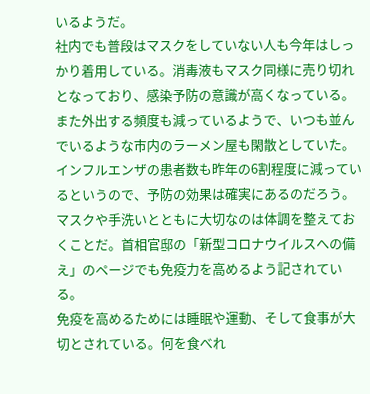いるようだ。
社内でも普段はマスクをしていない人も今年はしっかり着用している。消毒液もマスク同様に売り切れとなっており、感染予防の意識が高くなっている。また外出する頻度も減っているようで、いつも並んでいるような市内のラーメン屋も閑散としていた。
インフルエンザの患者数も昨年の6割程度に減っているというので、予防の効果は確実にあるのだろう。マスクや手洗いとともに大切なのは体調を整えておくことだ。首相官邸の「新型コロナウイルスへの備え」のページでも免疫力を高めるよう記されている。
免疫を高めるためには睡眠や運動、そして食事が大切とされている。何を食べれ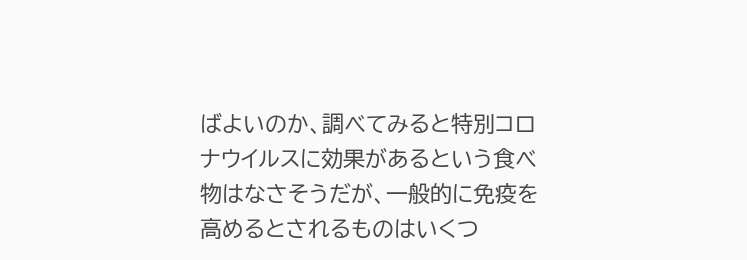ばよいのか、調べてみると特別コロナウイルスに効果があるという食べ物はなさそうだが、一般的に免疫を高めるとされるものはいくつ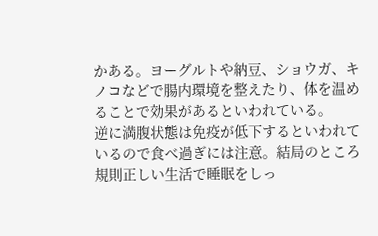かある。ヨーグルトや納豆、ショウガ、キノコなどで腸内環境を整えたり、体を温めることで効果があるといわれている。
逆に満腹状態は免疫が低下するといわれているので食べ過ぎには注意。結局のところ規則正しい生活で睡眠をしっ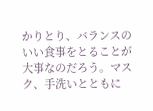かりとり、バランスのいい食事をとることが大事なのだろう。マスク、手洗いとともに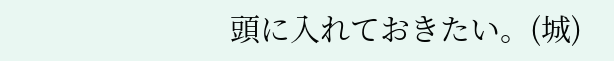頭に入れておきたい。(城)